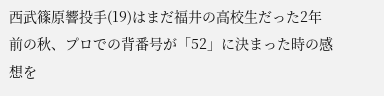西武篠原響投手(19)はまだ福井の高校生だった2年前の秋、プロでの背番号が「52」に決まった時の感想を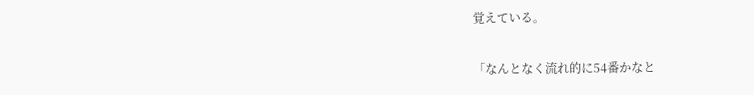覚えている。

「なんとなく流れ的に54番かなと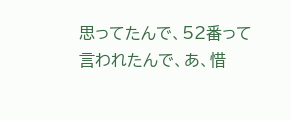思ってたんで、52番って言われたんで、あ、惜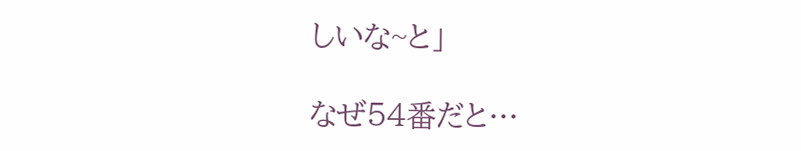しいな~と」

なぜ54番だと…